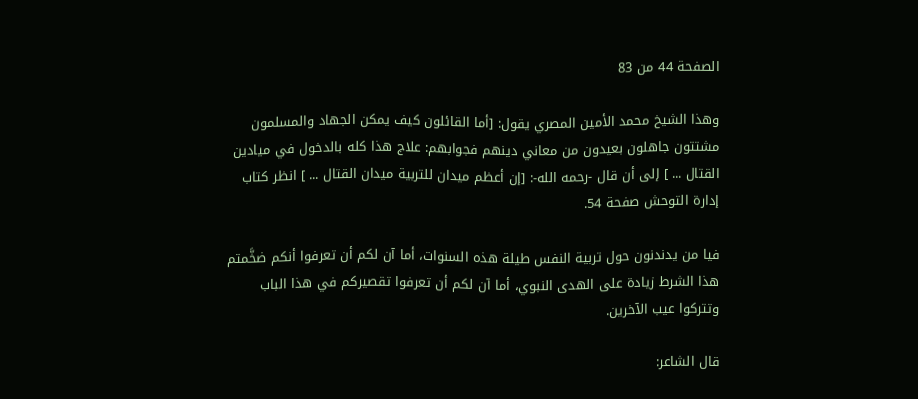الصفحة 44 من 83

وهذا الشيخ محمد الأمين المصري يقول: [أما القائلون كيف يمكن الجهاد والمسلمون مشتتون جاهلون بعيدون من معاني دينهم فجوابهم: علاج هذا كله بالدخول في ميادين القتال ... ] إلى أن قال -رحمه الله-: [إن أعظم ميدان للتربية ميدان القتال ... ] انظر كتاب إدارة التوحش صفحة 54.

فيا من يدندنون حول تربية النفس طيلة هذه السنوات، أما آن لكم أن تعرفوا أنكم ضخَّمتم هذا الشرط زيادة على الهدى النبوي، أما آن لكم أن تعرفوا تقصيركم في هذا الباب وتتركوا عيب الآخرين.

قال الشاعر: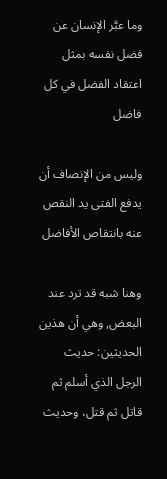وما عبَّر الإنسان عن فضل نفسه بمثل اعتقاد الفضل في كل فاضل

وليس من الإنصاف أن يدفع الفتى يد النقص عنه بانتقاص الأفاضل

وهنا شبه قد ترد عند البعض, وهي أن هذين الحديثين: حديث الرجل الذي أسلم ثم قاتل ثم قتل، وحديث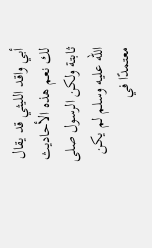أبي واقد الليثي قد يقال لك نعم هذه الأحاديث ثابتة ولكن الرسول صلى الله عليه وسلم لم يكن معتمدًا في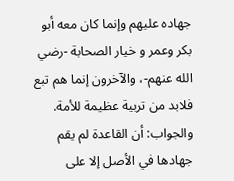جهاده عليهم وإنما كان معه أبو بكر وعمر و خيار الصحابة -رضي الله عنهم-، والآخرون إنما هم تبع فلابد من تربية عظيمة للأمة. والجواب: أن القاعدة لم يقم جهادها في الأصل إلا على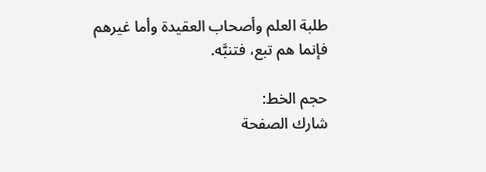طلبة العلم وأصحاب العقيدة وأما غيرهم فإنما هم تبع، فتنبَّه.

حجم الخط:
شارك الصفحة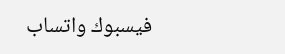فيسبوك واتساب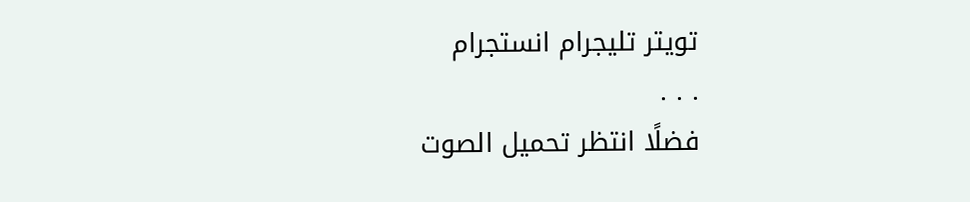تويتر تليجرام انستجرام
. . .
فضلًا انتظر تحميل الصوت